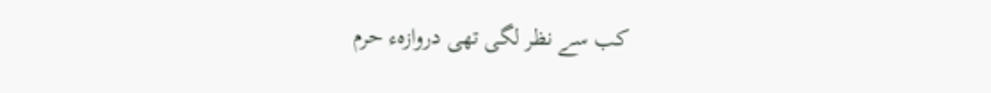کب سے نظر لگی تھی دروازہء حرم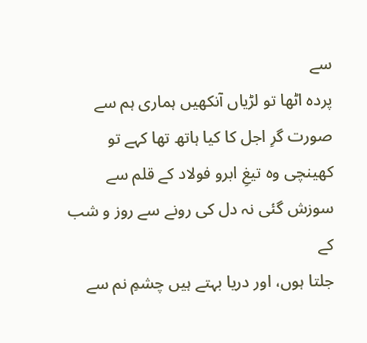سے
پردہ اٹھا تو لڑیاں آنکھیں ہماری ہم سے
صورت گرِ اجل کا کیا ہاتھ تھا کہے تو
کھینچی وہ تیغِ ابرو فولاد کے قلم سے
سوزش گئی نہ دل کی رونے سے روز و شب کے
جلتا ہوں، اور دریا بہتے ہیں چشمِ نم سے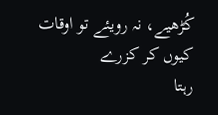کُڑھیے، نہ رویئے تو اوقات کیوں کر کزرے
رہتا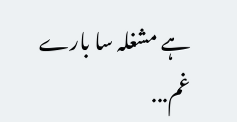ہے مشغلہ سا بارے غم...